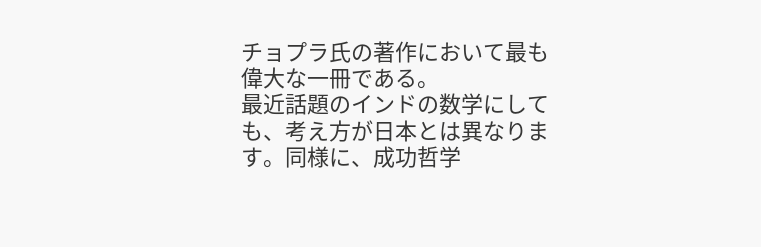チョプラ氏の著作において最も偉大な一冊である。
最近話題のインドの数学にしても、考え方が日本とは異なります。同様に、成功哲学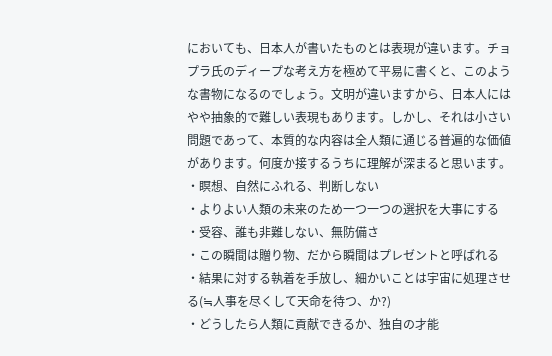においても、日本人が書いたものとは表現が違います。チョプラ氏のディープな考え方を極めて平易に書くと、このような書物になるのでしょう。文明が違いますから、日本人にはやや抽象的で難しい表現もあります。しかし、それは小さい問題であって、本質的な内容は全人類に通じる普遍的な価値があります。何度か接するうちに理解が深まると思います。
・瞑想、自然にふれる、判断しない
・よりよい人類の未来のため一つ一つの選択を大事にする
・受容、誰も非難しない、無防備さ
・この瞬間は贈り物、だから瞬間はプレゼントと呼ばれる
・結果に対する執着を手放し、細かいことは宇宙に処理させる(≒人事を尽くして天命を待つ、か?)
・どうしたら人類に貢献できるか、独自の才能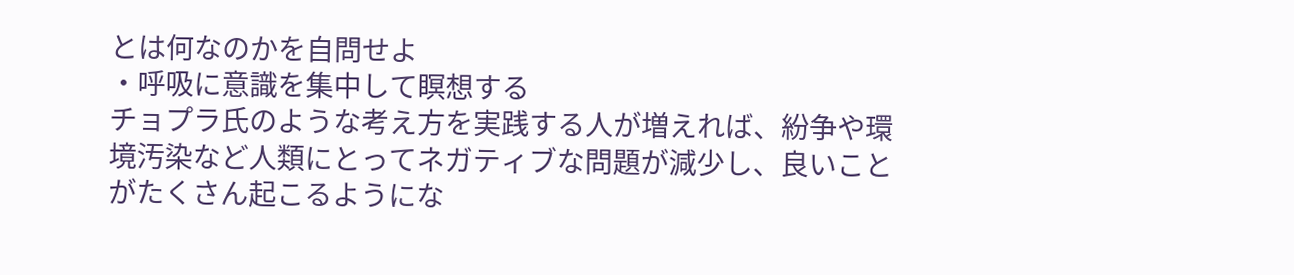とは何なのかを自問せよ
・呼吸に意識を集中して瞑想する
チョプラ氏のような考え方を実践する人が増えれば、紛争や環境汚染など人類にとってネガティブな問題が減少し、良いことがたくさん起こるようにな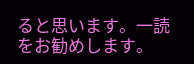ると思います。一読をお勧めします。